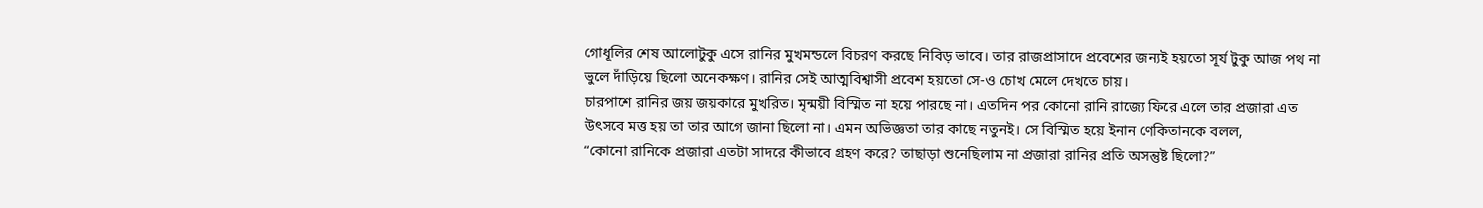গোধূলির শেষ আলোটুকু এসে রানির মুখমন্ডলে বিচরণ করছে নিবিড় ভাবে। তার রাজপ্রাসাদে প্রবেশের জন্যই হয়তো সূর্য টুকু আজ পথ না ভুলে দাঁড়িয়ে ছিলো অনেকক্ষণ। রানির সেই আত্মবিশ্বাসী প্রবেশ হয়তো সে-ও চোখ মেলে দেখতে চায়।
চারপাশে রানির জয় জয়কারে মুখরিত। মৃন্ময়ী বিস্মিত না হয়ে পারছে না। এতদিন পর কোনো রানি রাজ্যে ফিরে এলে তার প্রজারা এত উৎসবে মত্ত হয় তা তার আগে জানা ছিলো না। এমন অভিজ্ঞতা তার কাছে নতুনই। সে বিস্মিত হয়ে ইনান ণেকিতানকে বলল,
“কোনো রানিকে প্রজারা এতটা সাদরে কীভাবে গ্রহণ করে? তাছাড়া শুনেছিলাম না প্রজারা রানির প্রতি অসন্তুষ্ট ছিলো?”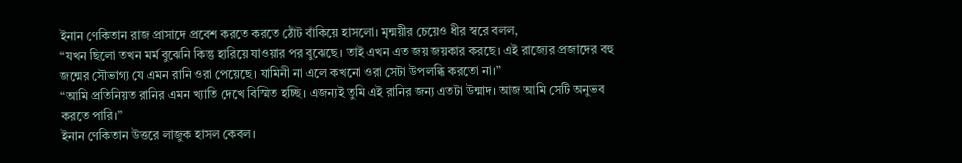ইনান ণেকিতান রাজ প্রাসাদে প্রবেশ করতে করতে ঠোঁট বাঁকিয়ে হাসলো। মৃন্ময়ীর চেয়েও ধীর স্বরে বলল,
“যখন ছিলো তখন মর্ম বুঝেনি কিন্তু হারিয়ে যাওয়ার পর বুঝেছে। তাই এখন এত জয় জয়কার করছে। এই রাজ্যের প্রজাদের বহু জন্মের সৌভাগ্য যে এমন রানি ওরা পেয়েছে। যামিনী না এলে কখনো ওরা সেটা উপলব্ধি করতো না।”
“আমি প্রতিনিয়ত রানির এমন খ্যাতি দেখে বিস্মিত হচ্ছি। এজন্যই তুমি এই রানির জন্য এতটা উন্মাদ। আজ আমি সেটি অনুভব করতে পারি।”
ইনান ণেকিতান উত্তরে লাজুক হাসল কেবল।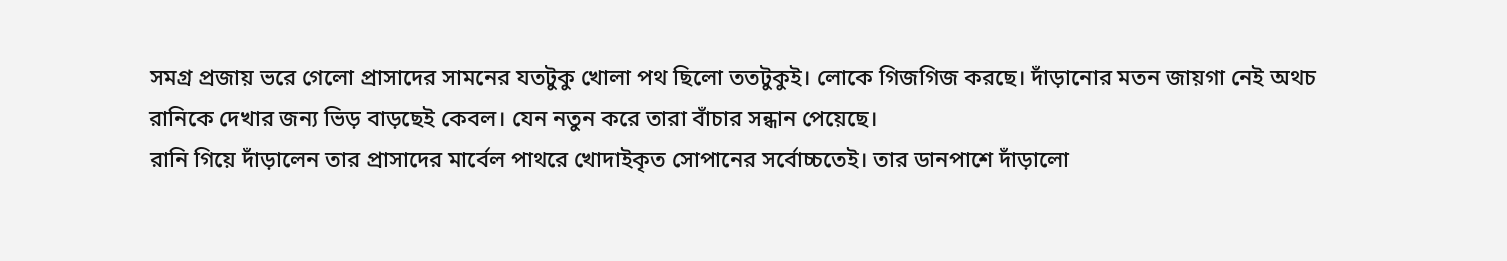সমগ্র প্রজায় ভরে গেলো প্রাসাদের সামনের যতটুকু খোলা পথ ছিলো ততটুকুই। লোকে গিজগিজ করছে। দাঁড়ানোর মতন জায়গা নেই অথচ রানিকে দেখার জন্য ভিড় বাড়ছেই কেবল। যেন নতুন করে তারা বাঁচার সন্ধান পেয়েছে।
রানি গিয়ে দাঁড়ালেন তার প্রাসাদের মার্বেল পাথরে খোদাইকৃত সোপানের সর্বোচ্চতেই। তার ডানপাশে দাঁড়ালো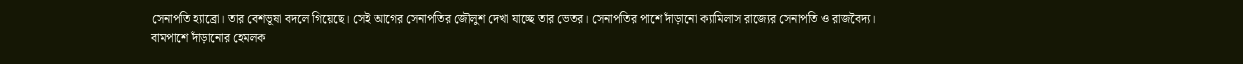সেনাপতি হ্যাব্রো। তার বেশভূষা বদলে গিয়েছে। সেই আগের সেনাপতির জৌলুশ দেখা যাচ্ছে তার ভেতর। সেনাপতির পাশে দাঁড়ানো ক্যামিলাস রাজ্যের সেনাপতি ও রাজবৈদ্য।
বামপাশে দাঁড়ানোর হেমলক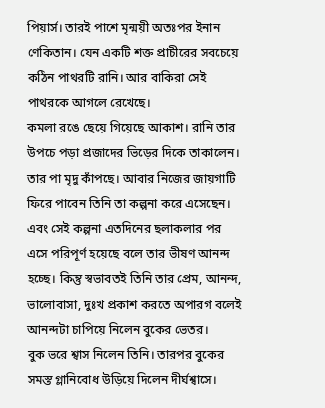পিয়ার্স। তারই পাশে মৃন্ময়ী অতঃপর ইনান ণেকিতান। যেন একটি শক্ত প্রাচীরের সবচেয়ে কঠিন পাথরটি রানি। আর বাকিরা সেই পাথরকে আগলে রেখেছে।
কমলা রঙে ছেয়ে গিয়েছে আকাশ। রানি তার উপচে পড়া প্রজাদের ভিড়ের দিকে তাকালেন। তার পা মৃদু কাঁপছে। আবার নিজের জায়গাটি ফিরে পাবেন তিনি তা কল্পনা করে এসেছেন। এবং সেই কল্পনা এতদিনের ছলাকলার পর এসে পরিপূর্ণ হয়েছে বলে তার ভীষণ আনন্দ হচ্ছে। কিন্তু স্বভাবতই তিনি তার প্রেম, আনন্দ, ভালোবাসা, দুঃখ প্রকাশ করতে অপারগ বলেই আনন্দটা চাপিয়ে নিলেন বুকের ভেতর।
বুক ভরে শ্বাস নিলেন তিনি। তারপর বুকের সমস্ত গ্লানিবোধ উড়িয়ে দিলেন দীর্ঘশ্বাসে।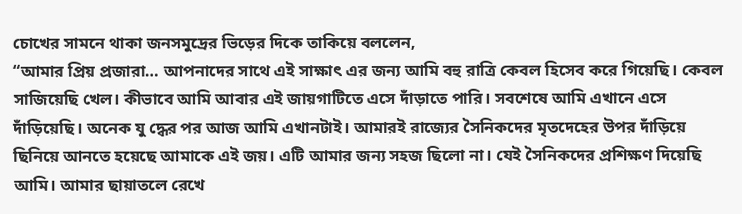চোখের সামনে থাকা জনসমুদ্রের ভিড়ের দিকে তাকিয়ে বললেন,
“আমার প্রিয় প্রজারা… আপনাদের সাথে এই সাক্ষাৎ এর জন্য আমি বহু রাত্রি কেবল হিসেব করে গিয়েছি। কেবল সাজিয়েছি খেল। কীভাবে আমি আবার এই জায়গাটিতে এসে দাঁড়াতে পারি। সবশেষে আমি এখানে এসে দাঁড়িয়েছি। অনেক যু দ্ধের পর আজ আমি এখানটাই। আমারই রাজ্যের সৈনিকদের মৃতদেহের উপর দাঁড়িয়ে ছিনিয়ে আনতে হয়েছে আমাকে এই জয়। এটি আমার জন্য সহজ ছিলো না। যেই সৈনিকদের প্রশিক্ষণ দিয়েছি আমি। আমার ছায়াতলে রেখে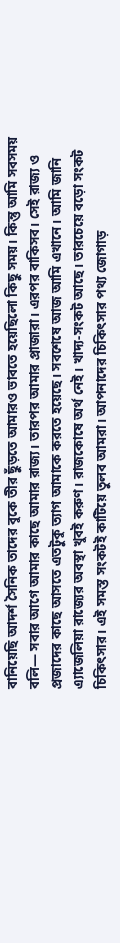বানিয়েছি আদর্শ সৈনিক তাদের বুকে তীর ছুঁড়তে আমারও ভাবতে হয়েছিলো কিছু সময়। কিন্তু আমি সবসময় বলি— সবার আগে আমার কাছে আমার রাজ্য। তারপর আমার প্রাজারা। এরপর বাকিসব। সেই রাজ্য ও প্রজাদের কাছে আসতে এতটুকু ত্যাগ আমাকে করতে হয়েছে। সবশেষে আজ আমি এখানে। আমি জানি এ্যাজেলিয়া রাজ্যের অবস্থা খুবই করুণ। রাজকোষে অর্থ নেই। খাদ্য-সংকট আছে। তারচেয়ে বড়ো সংকট চিকিৎসার। এই সমস্ত সংকটই কাটিয়ে তুলব আমরা। আপনাদের চিকিৎসার পথ্য জোগাড়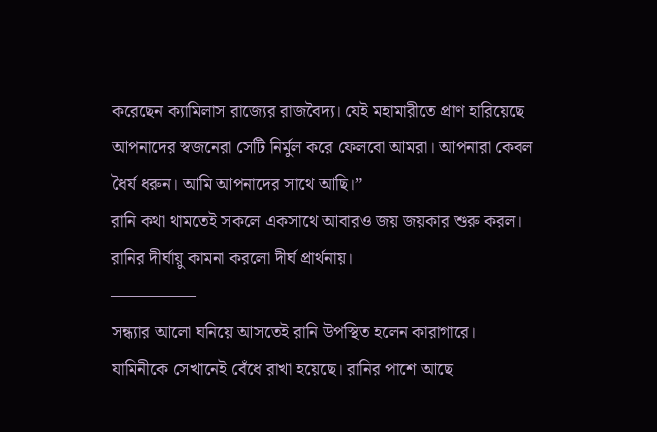করেছেন ক্যামিলাস রাজ্যের রাজবৈদ্য। যেই মহামারীতে প্রাণ হারিয়েছে আপনাদের স্বজনেরা সেটি নির্মুল করে ফেলবো আমরা। আপনারা কেবল ধৈর্য ধরুন। আমি আপনাদের সাথে আছি।”
রানি কথা থামতেই সকলে একসাথে আবারও জয় জয়কার শুরু করল। রানির দীর্ঘায়ু কামনা করলো দীর্ঘ প্রার্থনায়।
—————
সন্ধ্যার আলো ঘনিয়ে আসতেই রানি উপস্থিত হলেন কারাগারে। যামিনীকে সেখানেই বেঁধে রাখা হয়েছে। রানির পাশে আছে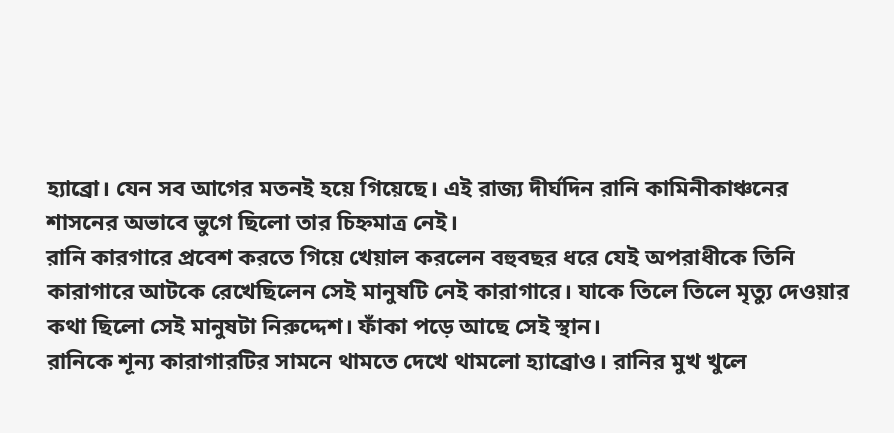হ্যাব্রো। যেন সব আগের মতনই হয়ে গিয়েছে। এই রাজ্য দীর্ঘদিন রানি কামিনীকাঞ্চনের শাসনের অভাবে ভুগে ছিলো তার চিহ্নমাত্র নেই।
রানি কারগারে প্রবেশ করতে গিয়ে খেয়াল করলেন বহুবছর ধরে যেই অপরাধীকে তিনি কারাগারে আটকে রেখেছিলেন সেই মানুষটি নেই কারাগারে। যাকে তিলে তিলে মৃত্যু দেওয়ার কথা ছিলো সেই মানুষটা নিরুদ্দেশ। ফাঁকা পড়ে আছে সেই স্থান।
রানিকে শূন্য কারাগারটির সামনে থামতে দেখে থামলো হ্যাব্রোও। রানির মুখ খুলে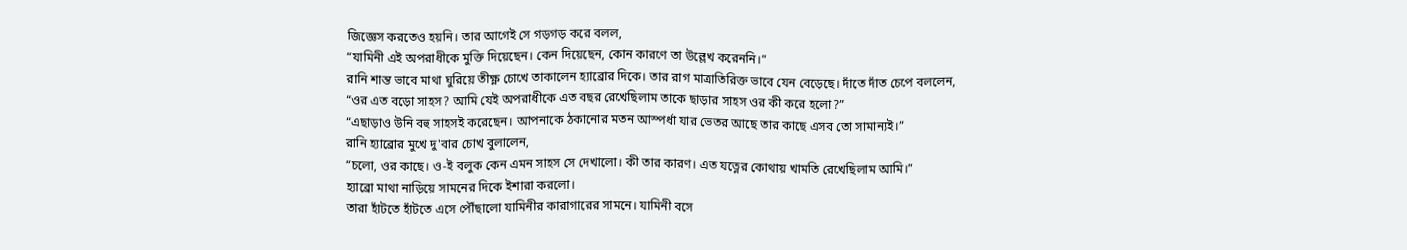জিজ্ঞেস করতেও হয়নি। তার আগেই সে গড়গড় করে বলল,
“যামিনী এই অপরাধীকে মুক্তি দিয়েছেন। কেন দিয়েছেন, কোন কারণে তা উল্লেখ করেননি।”
রানি শান্ত ভাবে মাথা ঘুরিয়ে তীক্ষ্ণ চোখে তাকালেন হ্যাব্রোর দিকে। তার রাগ মাত্রাতিরিক্ত ভাবে যেন বেড়েছে। দাঁতে দাঁত চেপে বললেন,
“ওর এত বড়ো সাহস? আমি যেই অপরাধীকে এত বছর রেখেছিলাম তাকে ছাড়ার সাহস ওর কী করে হলো?”
“এছাড়াও উনি বহু সাহসই করেছেন। আপনাকে ঠকানোর মতন আস্পর্ধা যার ভেতর আছে তার কাছে এসব তো সামান্যই।”
রানি হ্যাব্রোর মুখে দু'বার চোখ বুলালেন,
“চলো, ওর কাছে। ও-ই বলুক কেন এমন সাহস সে দেখালো। কী তার কারণ। এত যত্নের কোথায় খামতি রেখেছিলাম আমি।”
হ্যাব্রো মাথা নাড়িয়ে সামনের দিকে ইশারা করলো।
তারা হাঁটতে হাঁটতে এসে পৌঁছালো যামিনীর কারাগারের সামনে। যামিনী বসে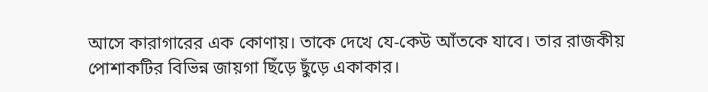আসে কারাগারের এক কোণায়। তাকে দেখে যে-কেউ আঁতকে যাবে। তার রাজকীয় পোশাকটির বিভিন্ন জায়গা ছিঁড়ে ছুঁড়ে একাকার।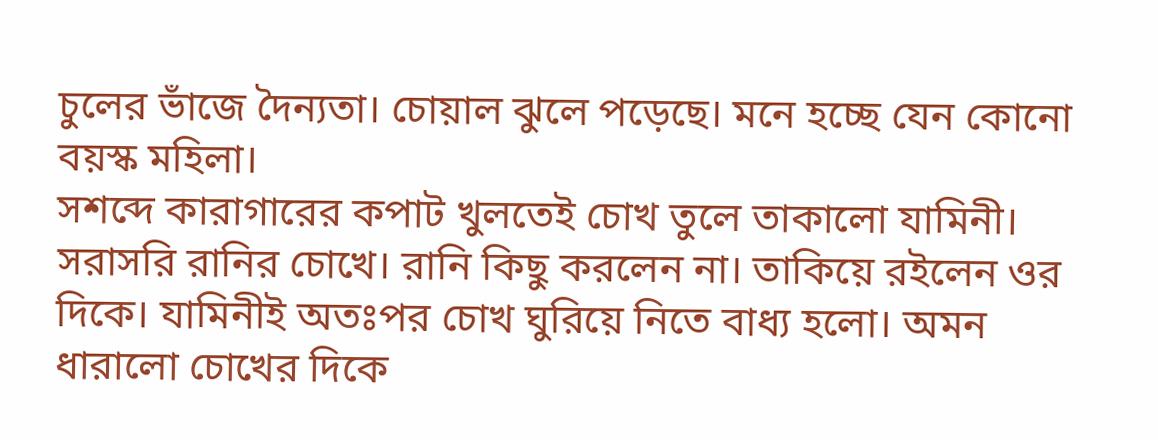চুলের ভাঁজে দৈন্যতা। চোয়াল ঝুলে পড়েছে। মনে হচ্ছে যেন কোনো বয়স্ক মহিলা।
সশব্দে কারাগারের কপাট খুলতেই চোখ তুলে তাকালো যামিনী। সরাসরি রানির চোখে। রানি কিছু করলেন না। তাকিয়ে রইলেন ওর দিকে। যামিনীই অতঃপর চোখ ঘুরিয়ে নিতে বাধ্য হলো। অমন ধারালো চোখের দিকে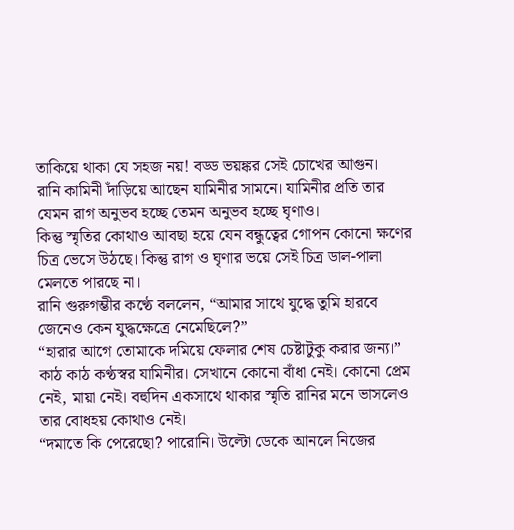তাকিয়ে থাকা যে সহজ নয়! বড্ড ভয়ঙ্কর সেই চোখের আগুন।
রানি কামিনী দাঁড়িয়ে আছেন যামিনীর সামনে। যামিনীর প্রতি তার যেমন রাগ অনুভব হচ্ছে তেমন অনুভব হচ্ছে ঘৃণাও।
কিন্তু স্মৃতির কোথাও আবছা হয়ে যেন বন্ধুত্বের গোপন কোনো ক্ষণের চিত্র ভেসে উঠছে। কিন্তু রাগ ও ঘৃণার ভয়ে সেই চিত্র ডাল-পালা মেলতে পারছে না।
রানি গুরুগম্ভীর কণ্ঠে বললেন, “আমার সাথে যুদ্ধে তুমি হারবে জেনেও কেন যুদ্ধক্ষেত্রে নেমেছিলে?”
“হারার আগে তোমাকে দমিয়ে ফেলার শেষ চেষ্টাটুকু করার জন্য।” কাঠ কাঠ কণ্ঠস্বর যামিনীর। সেখানে কোনো বাঁধা নেই। কোনো প্রেম নেই, মায়া নেই। বহুদিন একসাথে থাকার স্মৃতি রানির মনে ভাসলেও তার বোধহয় কোথাও নেই।
“দমাতে কি পেরেছো? পারোনি। উল্টো ডেকে আনলে নিজের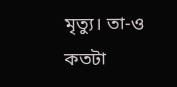মৃত্যু। তা-ও কতটা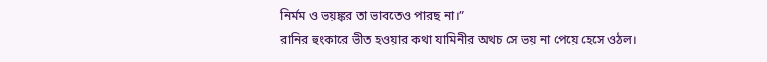নির্মম ও ভয়ঙ্কর তা ভাবতেও পারছ না।”
রানির হুংকারে ভীত হওয়ার কথা যামিনীর অথচ সে ভয় না পেয়ে হেসে ওঠল।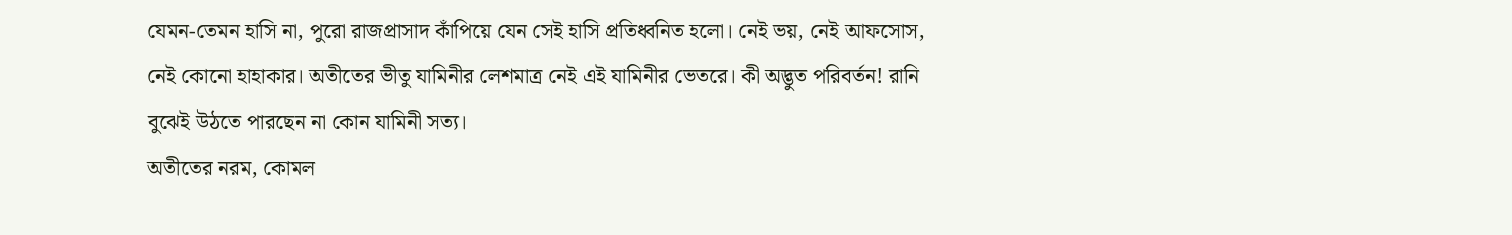যেমন-তেমন হাসি না, পুরো রাজপ্রাসাদ কাঁপিয়ে যেন সেই হাসি প্রতিধ্বনিত হলো। নেই ভয়, নেই আফসোস, নেই কোনো হাহাকার। অতীতের ভীতু যামিনীর লেশমাত্র নেই এই যামিনীর ভেতরে। কী অদ্ভুত পরিবর্তন! রানি বুঝেই উঠতে পারছেন না কোন যামিনী সত্য।
অতীতের নরম, কোমল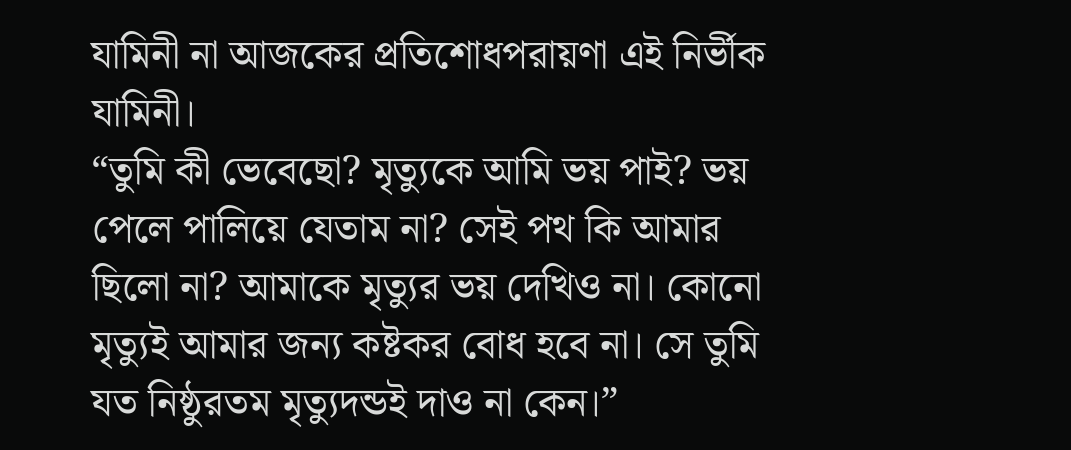যামিনী না আজকের প্রতিশোধপরায়ণা এই নির্ভীক যামিনী।
“তুমি কী ভেবেছো? মৃত্যুকে আমি ভয় পাই? ভয় পেলে পালিয়ে যেতাম না? সেই পথ কি আমার ছিলো না? আমাকে মৃত্যুর ভয় দেখিও না। কোনো মৃত্যুই আমার জন্য কষ্টকর বোধ হবে না। সে তুমি যত নিষ্ঠুরতম মৃত্যুদন্ডই দাও না কেন।”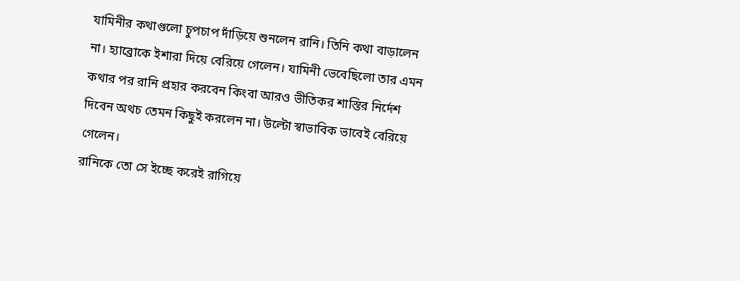যামিনীর কথাগুলো চুপচাপ দাঁড়িয়ে শুনলেন রানি। তিনি কথা বাড়ালেন না। হ্যাব্রোকে ইশারা দিয়ে বেরিয়ে গেলেন। যামিনী ভেবেছিলো তার এমন কথার পর রানি প্রহার করবেন কিংবা আরও ভীতিকর শাস্তির নির্দেশ দিবেন অথচ তেমন কিছুই করলেন না। উল্টো স্বাভাবিক ভাবেই বেরিয়ে গেলেন।
রানিকে তো সে ইচ্ছে করেই রাগিয়ে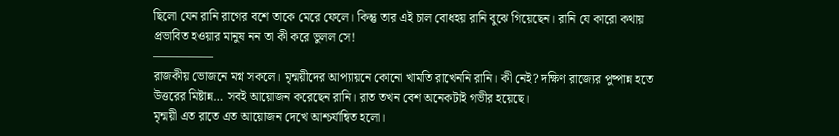ছিলো যেন রানি রাগের বশে তাকে মেরে ফেলে। কিন্তু তার এই চাল বোধহয় রানি বুঝে গিয়েছেন। রানি যে কারো কথায় প্রভাবিত হওয়ার মানুষ নন তা কী করে ভুলল সে!
—————
রাজকীয় ভোজনে মগ্ন সকলে। মৃন্ময়ীদের আপ্যায়নে কোনো খামতি রাখেননি রানি। কী নেই? দক্ষিণ রাজ্যের পুষ্পান্ন হতে উত্তরের মিষ্টান্ন… সবই আয়োজন করেছেন রানি। রাত তখন বেশ অনেকটাই গভীর হয়েছে।
মৃন্ময়ী এত রাতে এত আয়োজন দেখে আশ্চর্যান্বিত হলো।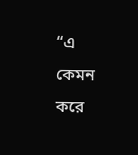“এ কেমন করে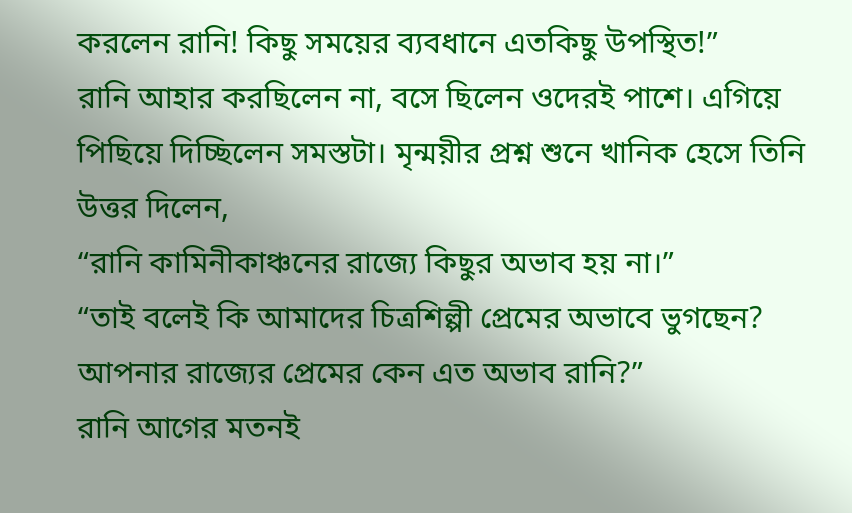করলেন রানি! কিছু সময়ের ব্যবধানে এতকিছু উপস্থিত!”
রানি আহার করছিলেন না, বসে ছিলেন ওদেরই পাশে। এগিয়ে পিছিয়ে দিচ্ছিলেন সমস্তটা। মৃন্ময়ীর প্রশ্ন শুনে খানিক হেসে তিনি উত্তর দিলেন,
“রানি কামিনীকাঞ্চনের রাজ্যে কিছুর অভাব হয় না।”
“তাই বলেই কি আমাদের চিত্রশিল্পী প্রেমের অভাবে ভুগছেন? আপনার রাজ্যের প্রেমের কেন এত অভাব রানি?”
রানি আগের মতনই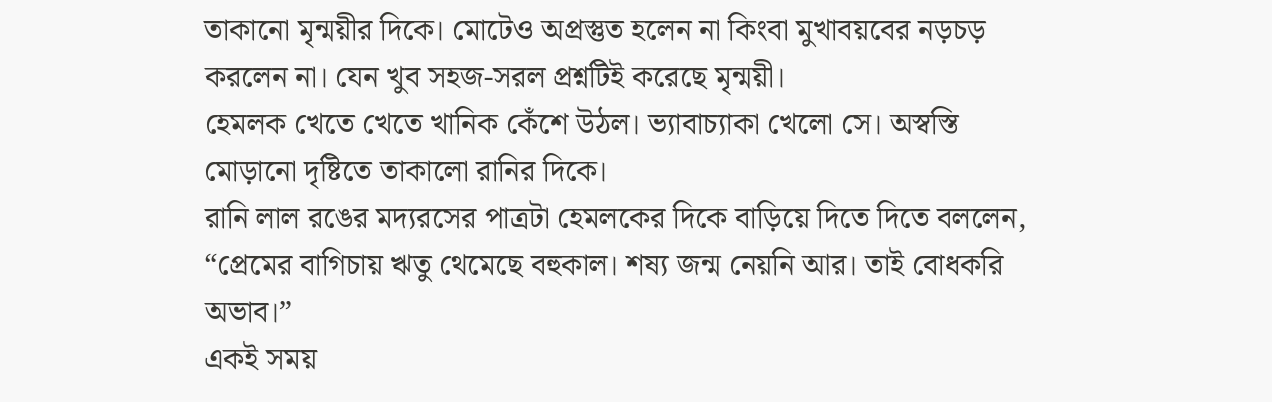তাকানো মৃন্ময়ীর দিকে। মোটেও অপ্রস্তুত হলেন না কিংবা মুখাবয়বের নড়চড় করলেন না। যেন খুব সহজ-সরল প্রশ্নটিই করেছে মৃন্ময়ী।
হেমলক খেতে খেতে খানিক কেঁশে উঠল। ভ্যাবাচ্যাকা খেলো সে। অস্বস্তি মোড়ানো দৃষ্টিতে তাকালো রানির দিকে।
রানি লাল রঙের মদ্যরসের পাত্রটা হেমলকের দিকে বাড়িয়ে দিতে দিতে বললেন,
“প্রেমের বাগিচায় ঋতু থেমেছে বহুকাল। শষ্য জন্ম নেয়নি আর। তাই বোধকরি অভাব।”
একই সময়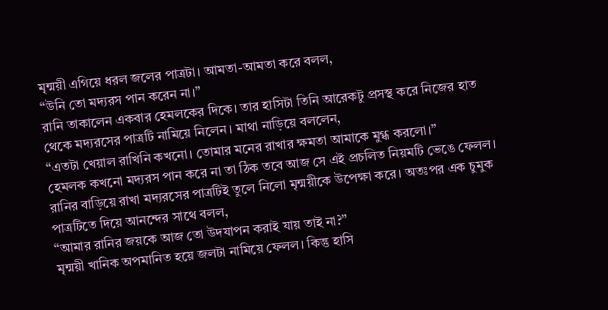মৃন্ময়ী এগিয়ে ধরল জলের পাত্রটা। আমতা-আমতা করে বলল,
“উনি তো মদ্যরস পান করেন না।”
রানি তাকালেন একবার হেমলকের দিকে। তার হাসিটা তিনি আরেকটু প্রসস্থ করে নিজের হাত থেকে মদ্যরসের পাত্রটি নামিয়ে নিলেন। মাথা নাড়িয়ে বললেন,
“এতটা খেয়াল রাখিনি কখনো। তোমার মনের রাখার ক্ষমতা আমাকে মুগ্ধ করলো।”
হেমলক কখনো মদ্যরস পান করে না তা ঠিক তবে আজ সে এই প্রচলিত নিয়মটি ভেঙে ফেলল। রানির বাড়িয়ে রাখা মদ্যরসের পাত্রটিই তুলে নিলো মৃন্ময়ীকে উপেক্ষা করে। অতঃপর এক চুমুক পাত্রটিতে দিয়ে আনন্দের সাথে বলল,
“আমার রানির জয়কে আজ তো উদযাপন করাই যায় তাই না?”
মৃন্ময়ী খানিক অপমানিত হয়ে জলটা নামিয়ে ফেলল। কিন্তু হাসি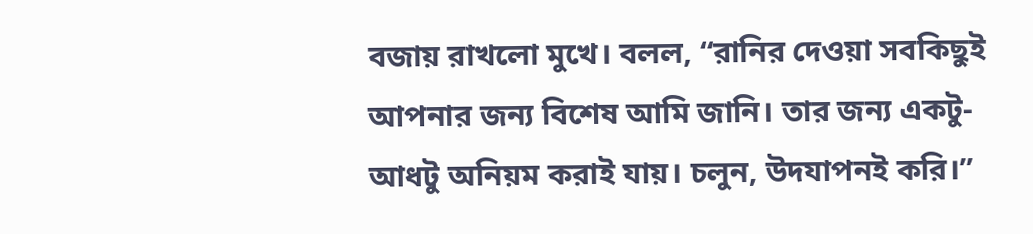বজায় রাখলো মুখে। বলল, “রানির দেওয়া সবকিছুই আপনার জন্য বিশেষ আমি জানি। তার জন্য একটু-আধটু অনিয়ম করাই যায়। চলুন, উদযাপনই করি।”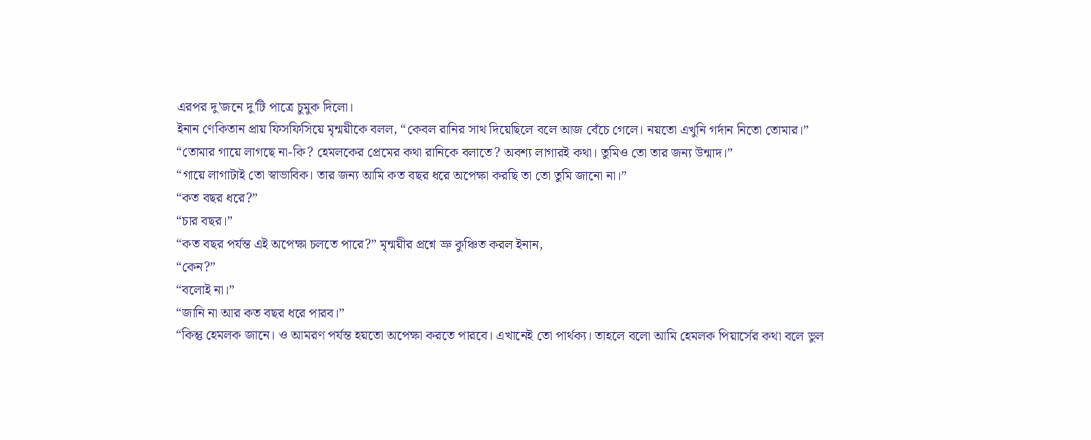এরপর দু'জনে দু'টি পাত্রে চুমুক দিলো।
ইনান ণেকিতান প্রায় ফিসফিসিয়ে মৃন্ময়ীকে বলল, “কেবল রানির সাথ দিয়েছিলে বলে আজ বেঁচে গেলে। নয়তো এখুনি গর্দান নিতো তোমার।”
“তোমার গায়ে লাগছে না-কি? হেমলকের প্রেমের কথা রানিকে বলাতে? অবশ্য লাগারই কথা। তুমিও তো তার জন্য উন্মাদ।”
“গায়ে লাগাটাই তো স্বাভাবিক। তার জন্য আমি কত বছর ধরে অপেক্ষা করছি তা তো তুমি জানো না।”
“কত বছর ধরে?”
“চার বছর।”
“কত বছর পর্যন্ত এই অপেক্ষা চলতে পারে?” মৃন্ময়ীর প্রশ্নে ভ্রু কুঞ্চিত করল ইনান,
“কেন?”
“বলোই না।”
“জানি না আর কত বছর ধরে পারব।”
“কিন্তু হেমলক জানে। ও আমরণ পর্যন্ত হয়তো অপেক্ষা করতে পারবে। এখানেই তো পার্থক্য। তাহলে বলো আমি হেমলক পিয়ার্সের কথা বলে ভুল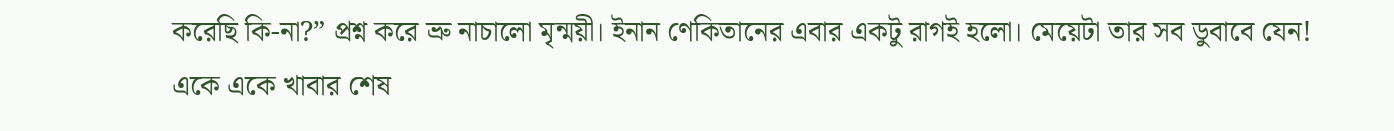করেছি কি-না?” প্রশ্ন করে ভ্রু নাচালো মৃন্ময়ী। ইনান ণেকিতানের এবার একটু রাগই হলো। মেয়েটা তার সব ডুবাবে যেন!
একে একে খাবার শেষ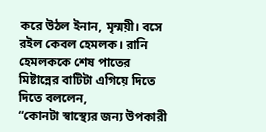করে উঠল ইনান, মৃন্ময়ী। বসে রইল কেবল হেমলক। রানি হেমলককে শেষ পাতের মিষ্টান্নের বাটিটা এগিয়ে দিতে দিতে বললেন,
“কোনটা স্বাস্থ্যের জন্য উপকারী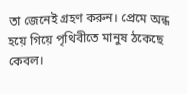তা জেনেই গ্রহণ করুন। প্রেমে অন্ধ হয়ে গিয়ে পৃথিবীতে মানুষ ঠকেছে কেবল।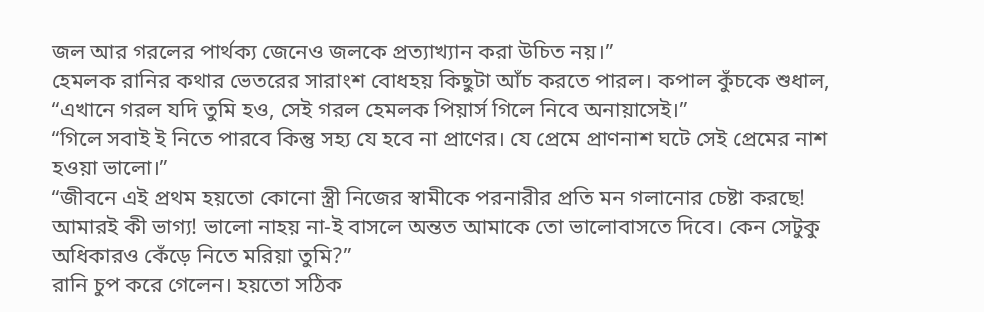জল আর গরলের পার্থক্য জেনেও জলকে প্রত্যাখ্যান করা উচিত নয়।”
হেমলক রানির কথার ভেতরের সারাংশ বোধহয় কিছুটা আঁচ করতে পারল। কপাল কুঁচকে শুধাল,
“এখানে গরল যদি তুমি হও, সেই গরল হেমলক পিয়ার্স গিলে নিবে অনায়াসেই।”
“গিলে সবাই ই নিতে পারবে কিন্তু সহ্য যে হবে না প্রাণের। যে প্রেমে প্রাণনাশ ঘটে সেই প্রেমের নাশ হওয়া ভালো।”
“জীবনে এই প্রথম হয়তো কোনো স্ত্রী নিজের স্বামীকে পরনারীর প্রতি মন গলানোর চেষ্টা করছে! আমারই কী ভাগ্য! ভালো নাহয় না-ই বাসলে অন্তত আমাকে তো ভালোবাসতে দিবে। কেন সেটুকু অধিকারও কেঁড়ে নিতে মরিয়া তুমি?”
রানি চুপ করে গেলেন। হয়তো সঠিক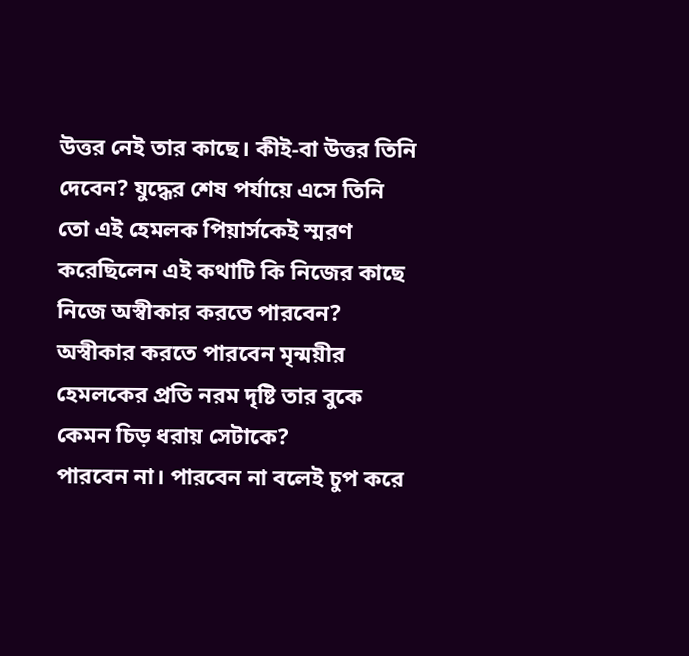উত্তর নেই তার কাছে। কীই-বা উত্তর তিনি দেবেন? যুদ্ধের শেষ পর্যায়ে এসে তিনি তো এই হেমলক পিয়ার্সকেই স্মরণ করেছিলেন এই কথাটি কি নিজের কাছে নিজে অস্বীকার করতে পারবেন? অস্বীকার করতে পারবেন মৃন্ময়ীর হেমলকের প্রতি নরম দৃষ্টি তার বুকে কেমন চিড় ধরায় সেটাকে?
পারবেন না। পারবেন না বলেই চুপ করে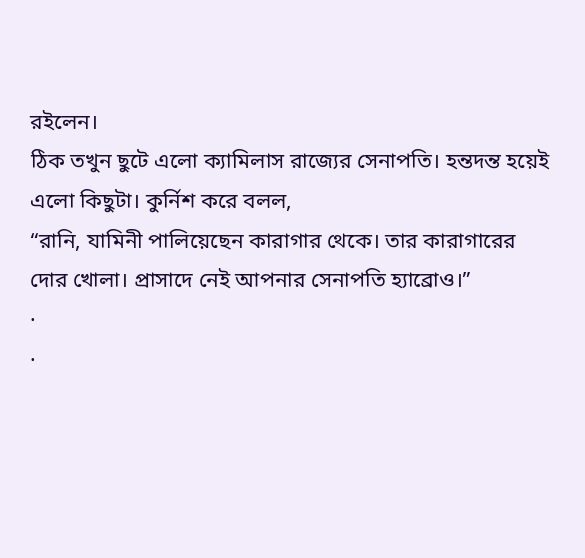রইলেন।
ঠিক তখুন ছুটে এলো ক্যামিলাস রাজ্যের সেনাপতি। হন্তদন্ত হয়েই এলো কিছুটা। কুর্নিশ করে বলল,
“রানি, যামিনী পালিয়েছেন কারাগার থেকে। তার কারাগারের দোর খোলা। প্রাসাদে নেই আপনার সেনাপতি হ্যাব্রোও।”
·
·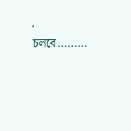·
চলবে………